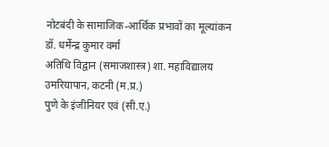नोटबंदी के सामाजिक-आर्थिक प्रभावों का मूल्यांकन
डॉ. धर्मेन्द्र कुमार वर्मा
अतिथि विद्वान (समाजशास्त्र) शा. महाविद्यालय उमरियापान, कटनी (म.प्र.)
पुणे के इंजीनियर एवं (सी.ए.)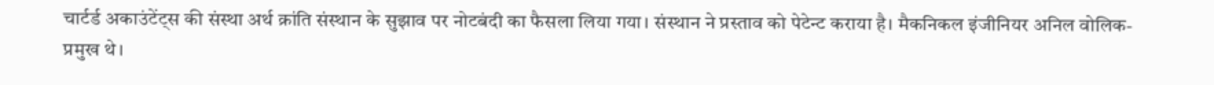चार्टर्ड अकाउंटेंट्स की संस्था अर्थ क्रांति संस्थान के सुझाव पर नोटबंदी का फैसला लिया गया। संस्थान ने प्रस्ताव को पेटेन्ट कराया है। मैकनिकल इंजीनियर अनिल वोलिक-प्रमुख थे।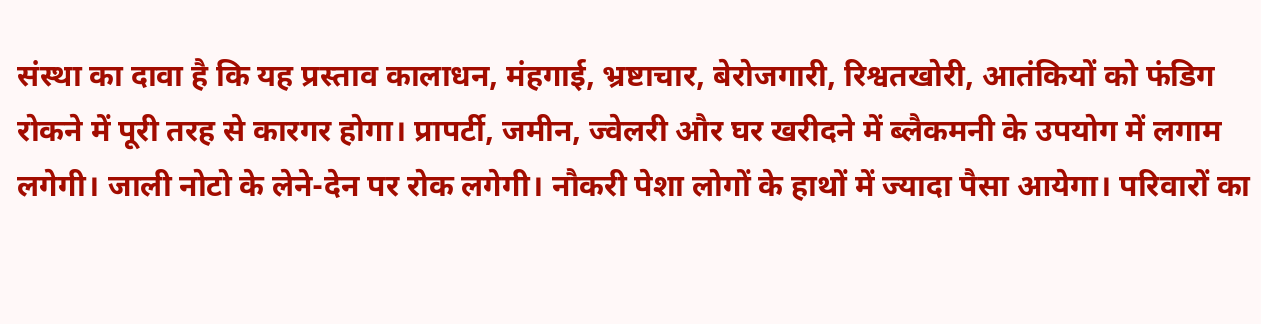संस्था का दावा है कि यह प्रस्ताव कालाधन, मंहगाई, भ्रष्टाचार, बेरोजगारी, रिश्वतखोरी, आतंकियों को फंडिग रोकने में पूरी तरह से कारगर होगा। प्रापर्टी, जमीन, ज्वेलरी और घर खरीदने में ब्लैकमनी के उपयोग में लगाम लगेगी। जाली नोटो के लेने-देन पर रोक लगेगी। नौकरी पेशा लोगों के हाथों में ज्यादा पैसा आयेगा। परिवारों का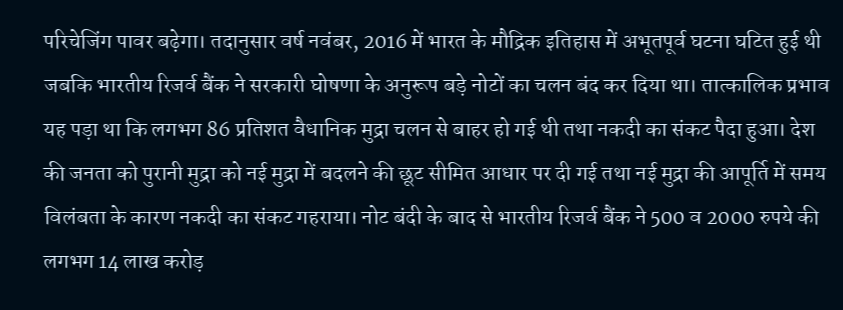परिचेजिंग पावर बढ़ेगा। तदानुसार वर्ष नवंबर, 2016 में भारत के मौद्रिक इतिहास में अभूतपूर्व घटना घटित हुई थी जबकि भारतीय रिजर्व बैंक ने सरकारी घोषणा के अनुरूप बड़े नोटों का चलन बंद कर दिया था। तात्कालिक प्रभाव यह पड़ा था कि लगभग 86 प्रतिशत वैधानिक मुद्रा चलन से बाहर हो गई थी तथा नकदी का संकट पैदा हुआ। देश की जनता को पुरानी मुद्रा को नई मुद्रा में बदलने की छूट सीमित आधार पर दी गई तथा नई मुद्रा की आपूर्ति में समय विलंबता के कारण नकदी का संकट गहराया। नोट बंदी के बाद से भारतीय रिजर्व बैंक ने 500 व 2000 रुपये की लगभग 14 लाख करोड़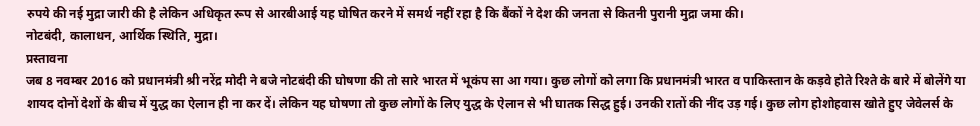रुपये की नई मुद्रा जारी की है लेकिन अधिकृत रूप से आरबीआई यह घोषित करने में समर्थ नहीं रहा है कि बैंकों ने देश की जनता से कितनी पुरानी मुद्रा जमा की।
नोटबंदी, कालाधन, आर्थिक स्थिति, मुद्रा।
प्रस्तावना
जब 8 नवम्बर 2016 को प्रधानमंत्री श्री नरेंद्र मोदी ने बजे नोटबंदी की घोषणा की तो सारे भारत में भूकंप सा आ गया। कुछ लोगों को लगा कि प्रधानमंत्री भारत व पाकिस्तान के कड़वे होते रिश्ते के बारे में बोलेंगे या शायद दोनों देशों के बीच में युद्ध का ऐलान ही ना कर दें। लेकिन यह घोषणा तो कुछ लोगों के लिए युद्ध के ऐलान से भी घातक सिद्ध हुई। उनकी रातों की नींद उड़ गई। कुछ लोग होशोहवास खोते हुए जेवेलर्स के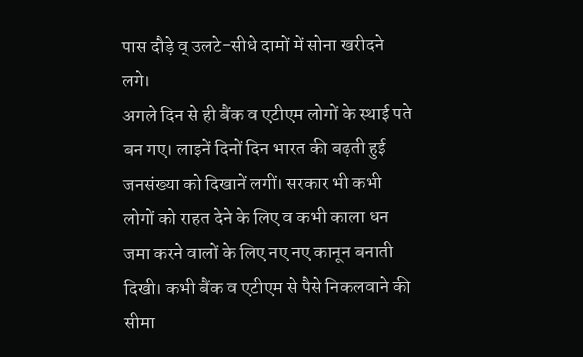पास दौड़े व् उलटे-सीधे दामों में सोना खरीदने लगे।
अगले दिन से ही बैंक व एटीएम लोगों के स्थाई पते बन गए। लाइनें दिनों दिन भारत की बढ़ती हुई जनसंख्या को दिखानें लगीं। सरकार भी कभी लोगों को राहत देने के लिए व कभी काला धन जमा करने वालों के लिए नए नए कानून बनाती दिखी। कभी बैंक व एटीएम से पैसे निकलवाने की सीमा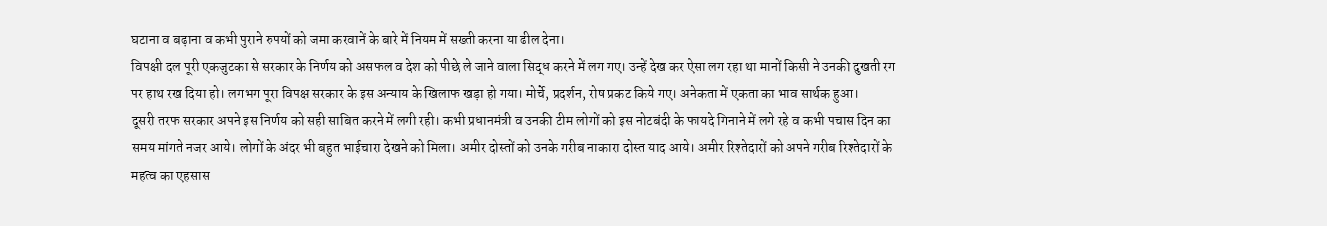घटाना व बढ़ाना व कभी पुराने रुपयों को जमा करवानें के बारे में नियम में सख्ती करना या ढील देना।
विपक्षी दल पूरी एकजुटका से सरकार के निर्णय को असफल व देश को पीछे ले जाने वाला सिद्ध करने में लग गए। उन्हें देख कर ऐसा लग रहा था मानों किसी ने उनकी दुखती रग पर हाथ रख दिया हो। लगभग पूरा विपक्ष सरकार के इस अन्याय के खिलाफ खड़ा हो गया। मोर्चे, प्रदर्शन, रोष प्रकट किये गए। अनेकता में एकता का भाव सार्थक हुआ।
दूसरी तरफ सरकार अपने इस निर्णय को सही साबित करने में लगी रही। कभी प्रधानमंत्री व उनकी टीम लोगों को इस नोटबंदी के फायदे गिनाने में लगे रहे व कभी पचास दिन का समय मांगते नजर आये। लोगों के अंदर भी बहुत भाईचारा देखने को मिला। अमीर दोस्तों को उनके गरीब नाकारा दोस्त याद आये। अमीर रिश्तेदारों को अपने गरीब रिश्तेदारों के महत्व का एहसास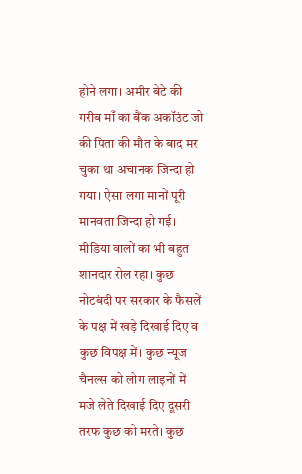होने लगा। अमीर बेटे की गरीब माँ का बैंक अकॉउंट जो की पिता की मौत के बाद मर चुका था अचानक जिन्दा हो गया। ऐसा लगा मानों पूरी मानवता जिन्दा हो गई।
मीडिया वालों का भी बहुत शानदार रोल रहा। कुछ नोटबंदी पर सरकार के फैसलें के पक्ष में खड़े दिखाई दिए व कुछ विपक्ष में। कुछ न्यूज चैनल्स को लोग लाइनों में मजे लेते दिखाई दिए दूसरी तरफ कुछ को मरते। कुछ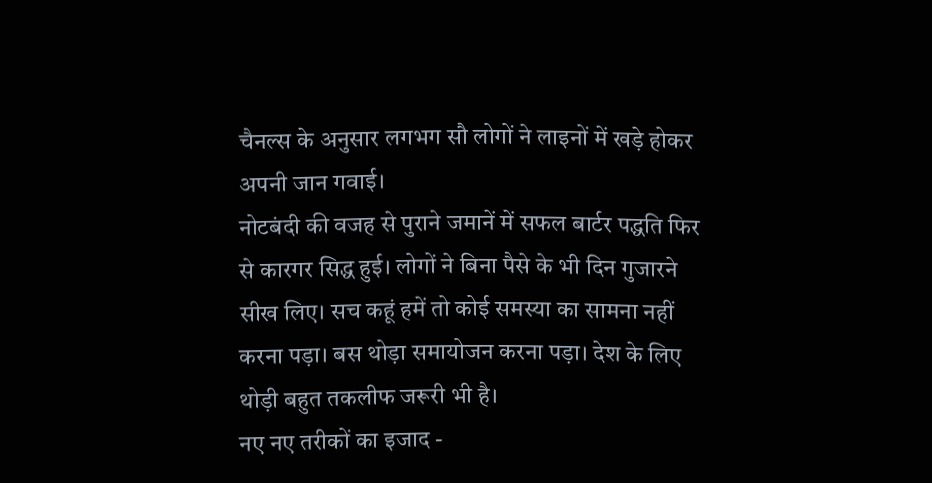चैनल्स के अनुसार लगभग सौ लोगों ने लाइनों में खड़े होकर अपनी जान गवाई।
नोटबंदी की वजह से पुराने जमानें में सफल बार्टर पद्धति फिर से कारगर सिद्ध हुई। लोगों ने बिना पैसे के भी दिन गुजारने सीख लिए। सच कहूं हमें तो कोई समस्या का सामना नहीं करना पड़ा। बस थोड़ा समायोजन करना पड़ा। देश के लिए थोड़ी बहुत तकलीफ जरूरी भी है।
नए नए तरीकों का इजाद -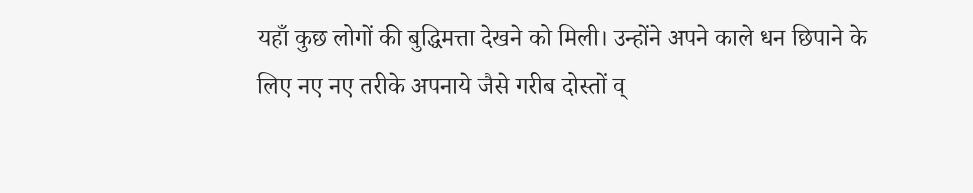यहाँ कुछ लोगों की बुद्धिमत्ता देखने को मिली। उन्होंने अपने काले धन छिपाने के लिए नए नए तरीके अपनाये जैसे गरीब दोस्तों व्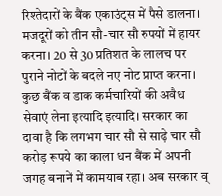रिश्तेदारों के बैंक एकाउंट्स में पैसे डालना। मजदूरों को तीन सौ-चार सौ रुपयों में हायर करना। 20 से 30 प्रतिशत के लालच पर पुराने नोटों के बदले नए नोट प्राप्त करना। कुछ बैंक व डाक कर्मचारियों की अवैध सेवाएं लेना इत्यादि इत्यादि। सरकार का दावा है कि लगभग चार सौ से साढ़े चार सौ करोड़ रूपये का काला धन बैंक में अपनी जगह बनानें में कामयाब रहा। अब सरकार व्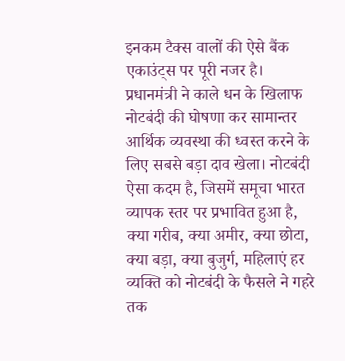इनकम टैक्स वालों की ऐसे बैंक एकाउंट्स पर पूरी नजर है।
प्रधानमंत्री ने काले धन के खिलाफ नोटबंदी की घोषणा कर सामान्तर आर्थिक व्यवस्था की ध्वस्त करने के लिए सबसे बड़ा दाव खेला। नोटबंदी ऐसा कदम है, जिसमें समूचा भारत व्यापक स्तर पर प्रभावित हुआ है, क्या गरीब, क्या अमीर, क्या छोटा, क्या बड़ा, क्या बुजुर्ग, महिलाएं हर व्यक्ति को नोटबंदी के फैसले ने गहरे तक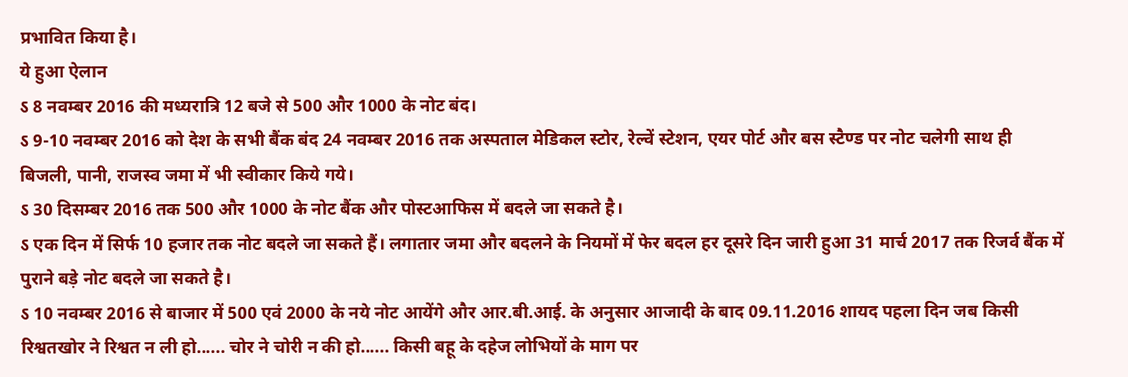प्रभावित किया है।
ये हुआ ऐलान
ऽ 8 नवम्बर 2016 की मध्यरात्रि 12 बजे से 500 और 1000 के नोट बंद।
ऽ 9-10 नवम्बर 2016 को देश के सभी बैंक बंद 24 नवम्बर 2016 तक अस्पताल मेडिकल स्टोर, रेल्वें स्टेशन, एयर पोर्ट और बस स्टैण्ड पर नोट चलेगी साथ ही बिजली, पानी, राजस्व जमा में भी स्वीकार किये गये।
ऽ 30 दिसम्बर 2016 तक 500 और 1000 के नोट बैंक और पोस्टआफिस में बदले जा सकते है।
ऽ एक दिन में सिर्फ 10 हजार तक नोट बदले जा सकते हैं। लगातार जमा और बदलने के नियमों में फेर बदल हर दूसरे दिन जारी हुआ 31 मार्च 2017 तक रिजर्व बैंक में पुराने बड़े नोट बदले जा सकते है।
ऽ 10 नवम्बर 2016 से बाजार में 500 एवं 2000 के नये नोट आयेंगे और आर.बी.आई. के अनुसार आजादी के बाद 09.11.2016 शायद पहला दिन जब किसी रिश्वतखोर ने रिश्वत न ली हो...... चोर ने चोरी न की हो...... किसी बहू के दहेज लोभियों के माग पर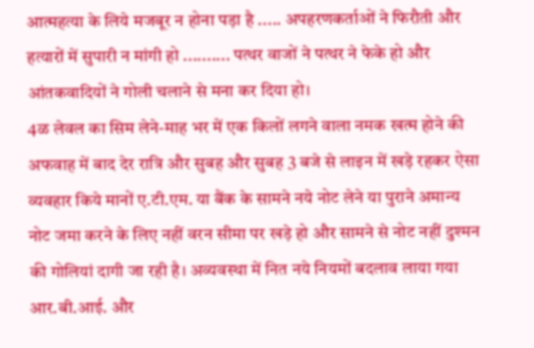आत्महत्या के लिये मजबूर न होना पड़ा है ..... अपहरणकर्ताओं ने फिरौती और हत्यारों में सुपारी न मांगी हो .......... पत्थर वाजों ने पत्थर ने फेके हो और आंतकवादियों ने गोली चलाने से मना कर दिया हो।
4ळ लेवल का सिम लेने-माह भर में एक किलों लगने वाला नमक खत्म होने की अफवाह में बाद देर रात्रि और सुबह और सुबह 3 बजे से लाइन में खड़े रहकर ऐसा व्यवहार किये मानों ए.टी.एम. या बैंक के सामने नये नोट लेने या पुराने अमान्य नोट जमा करने के लिए नहीं वरन सीमा पर खड़े हो और सामने से नोट नहीं दुश्मन की गोलियां दागी जा रही है। अव्यवस्था में नित नये नियमों बदलाव लाया गया आर.बी.आई. और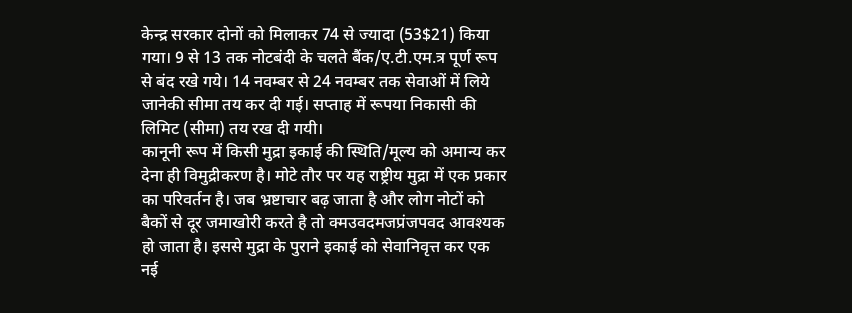केन्द्र सरकार दोनों को मिलाकर 74 से ज्यादा (53$21) किया गया। 9 से 13 तक नोटबंदी के चलते बैंक/ए.टी.एम.त्र पूर्ण रूप से बंद रखे गये। 14 नवम्बर से 24 नवम्बर तक सेवाओं में लिये जानेकी सीमा तय कर दी गई। सप्ताह में रूपया निकासी की लिमिट (सीमा) तय रख दी गयी।
कानूनी रूप में किसी मुद्रा इकाई की स्थिति/मूल्य को अमान्य कर देना ही विमुद्रीकरण है। मोटे तौर पर यह राष्ट्रीय मुद्रा में एक प्रकार का परिवर्तन है। जब भ्रष्टाचार बढ़ जाता है और लोग नोटों को बैकों से दूर जमाखोरी करते है तो क्मउवदमजप्रंजपवद आवश्यक हो जाता है। इससे मुद्रा के पुराने इकाई को सेवानिवृत्त कर एक नई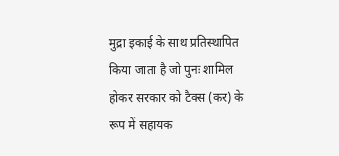मुद्रा इकाई के साथ प्रतिस्थापित किया जाता है जो पुनः शामिल होकर सरकार को टैक्स (कर) के रूप में सहायक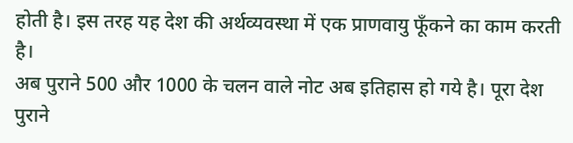होती है। इस तरह यह देश की अर्थव्यवस्था में एक प्राणवायु फूँकने का काम करती है।
अब पुराने 500 और 1000 के चलन वाले नोट अब इतिहास हो गये है। पूरा देश पुराने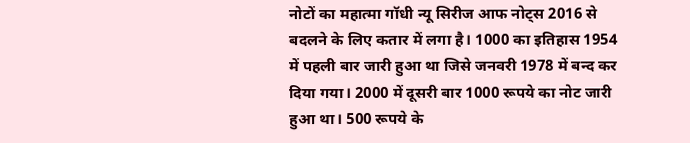नोटों का महात्मा गॉधी न्यू सिरीज आफ नोट्स 2016 से बदलने के लिए कतार में लगा है। 1000 का इतिहास 1954 में पहली बार जारी हुआ था जिसे जनवरी 1978 में बन्द कर दिया गया। 2000 में दूसरी बार 1000 रूपये का नोट जारी हुआ था। 500 रूपये के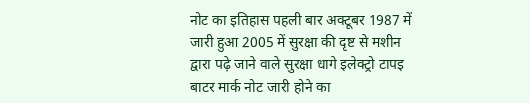नोट का इतिहास पहली बार अक्टूबर 1987 में जारी हुआ 2005 में सुरक्षा की दृष्ट से मशीन द्वारा पढ़े जाने वाले सुरक्षा धागे इलेक्ट्रो टापइ बाटर मार्क नोट जारी होने का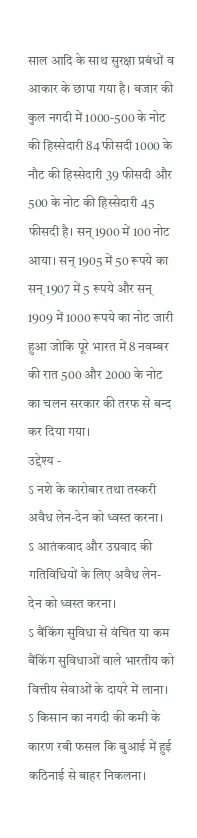साल आदि के साथ सुरक्षा प्रबंधों व आकार के छापा गया है। बजार की कुल नगदी में 1000-500 के नोट की हिस्सेदारी 84 फीसदी 1000 के नौट की हिस्सेदारी 39 फीसदी और 500 के नोट की हिस्सेदारी 45 फीसदी है। सन् 1900 में 100 नोट आया। सन् 1905 में 50 रूपये का सन् 1907 में 5 रूपये और सन् 1909 में 1000 रूपये का नोट जारी हुआ जोकि पूरे भारत में 8 नवम्बर की रात 500 और 2000 के नोट का चलन सरकार की तरफ से बन्द कर दिया गया।
उद्देश्य -
ऽ नशे के कारोबार तथा तस्करी अवैध लेन-देन को ध्वस्त करना।
ऽ आतंकवाद और उग्रवाद की गतिविधियों के लिए अवैध लेन-देन को ध्वस्त करना।
ऽ बैंकिंग सुविधा से वंचित या कम बैंकिंग सुविधाओं वाले भारतीय को वित्तीय सेवाओं के दायरे में लाना।
ऽ किसान का नगदी की कमी के कारण रबी फसल कि बुआई में हुई कठिनाई से बाहर निकलना।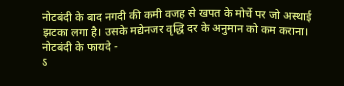नोटबंदी के बाद नगदी की कमी वजह से खपत के मोर्चे पर जो अस्थाई झटका लगा है। उसके मद्येनजर वृद्धि दर के अनुमान को कम कराना।
नोटबंदी के फायदे -
ऽ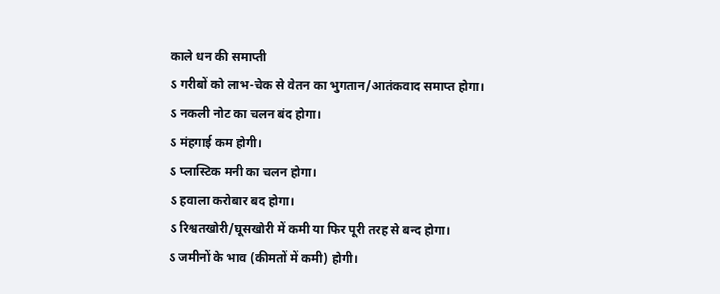काले धन की समाप्ती
ऽ गरीबों को लाभ-चेक से वेतन का भुगतान/आतंकवाद समाप्त होगा।
ऽ नकली नोट का चलन बंद होगा।
ऽ मंहगाई कम होगी।
ऽ प्लास्टिक मनी का चलन होगा।
ऽ हवाला करोबार बद होगा।
ऽ रिश्वतखोरी/घूसखोरी में कमी या फिर पूरी तरह से बन्द होगा।
ऽ जमीनों के भाव (कीमतों में कमी) होगी।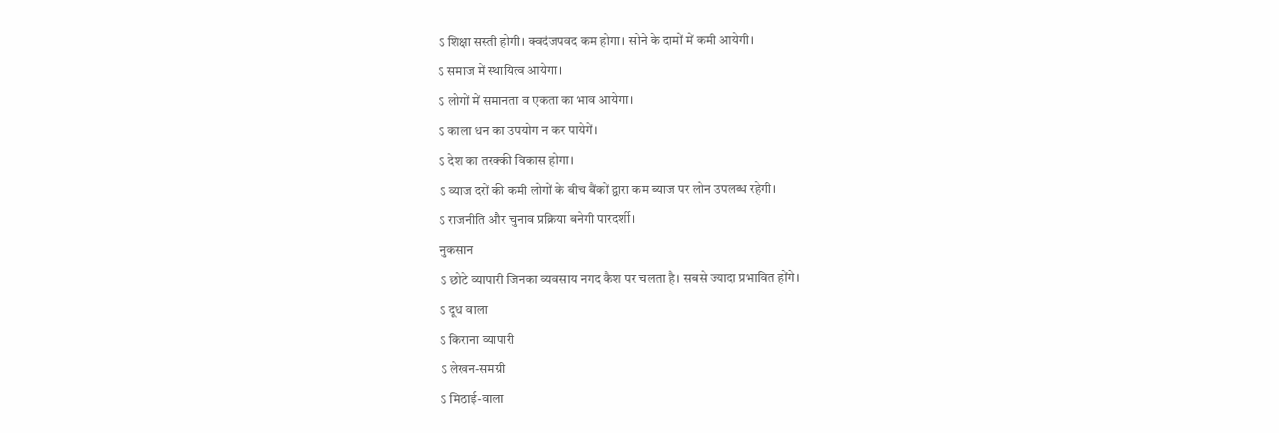ऽ शिक्षा सस्ती होगी। क्वदंजपवद कम होगा। सोने के दामों में कमी आयेगी।
ऽ समाज में स्थायित्व आयेगा।
ऽ लोगों में समानता व एकता का भाव आयेगा।
ऽ काला धन का उपयोग न कर पायेगें।
ऽ देश का तरक्की विकास होगा।
ऽ व्याज दरों की कमी लोगों के बीच बैंकों द्वारा कम ब्याज पर लोन उपलब्ध रहेगी।
ऽ राजनीति और चुनाव प्रक्रिया बनेगी पारदर्शी।
नुकसान
ऽ छोटे व्यापारी जिनका व्यवसाय नगद कैश पर चलता है। सबसे ज्यादा प्रभावित होंगे।
ऽ दूध वाला
ऽ किराना व्यापारी
ऽ लेखन-समग्री
ऽ मिठाई-वाला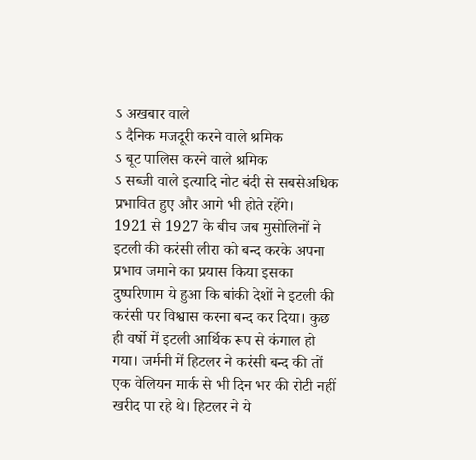ऽ अखबार वाले
ऽ दैनिक मजदूरी करने वाले श्रमिक
ऽ बूट पालिस करने वाले श्रमिक
ऽ सब्जी वाले इत्यादि नोट बंदी से सबसेअधिक प्रभावित हुए और आगे भी होते रहेंगे।
1921 से 1927 के बीच जब मुसोलिनों ने इटली की करंसी लीरा को बन्द करके अपना प्रभाव जमाने का प्रयास किया इसका दुष्परिणाम ये हुआ कि बांकी देशों ने इटली की करंसी पर विश्वास करना बन्द कर दिया। कुछ ही वर्षो में इटली आर्थिक रूप से कंगाल हो गया। जर्मनी में हिटलर ने करंसी बन्द की तों एक वेलियन मार्क से भी दिन भर की रोटी नहीं खरीद पा रहे थे। हिटलर ने ये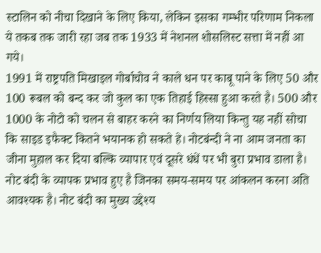स्टालिन को नीचा दिखाने के लिए किया, लेकिन इसका गम्भीर परिणाम निकला ये तकब तक जारी रहा जब तक 1933 में नेशनल शोसलिस्ट सत्ता में नहीं आ गये।
1991 में राष्ट्रपति मिखाइल गोर्बाचोव ने काले धन पर काबू पाने के लिए 50 और 100 रूबल को बन्द कर जो कुल का एक तिहाई हिस्सा हुआ करते है। 500 और 1000 के नोटो को चलन से बाहर करने का निर्णय लिया किन्तु यह नहीं सोचा कि साइड इफैक्ट कितने भयानक हो सकते हे। नोटबंन्दी ने ना आम जनता का जीना मुहाल कर दिया बल्कि व्यापार एवं दूसरे धंधें पर भी बुरा प्रभाव डाला है।
नोट बंदी के व्यापक प्रभाव हुए है जिनका समय-समय पर आंकलन करना अति आवश्यक है। नोट बंदी का मुख्य उद्देश्य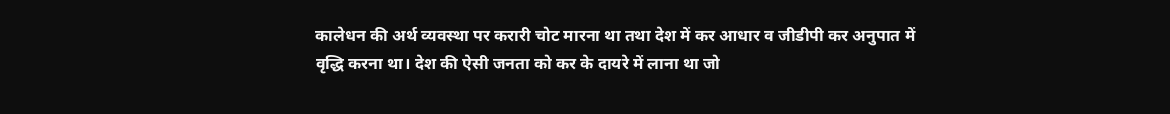कालेधन की अर्थ व्यवस्था पर करारी चोट मारना था तथा देश में कर आधार व जीडीपी कर अनुपात में वृद्धि करना था। देश की ऐसी जनता को कर के दायरे में लाना था जो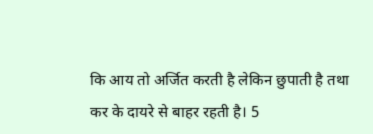कि आय तो अर्जित करती है लेकिन छुपाती है तथा कर के दायरे से बाहर रहती है। 5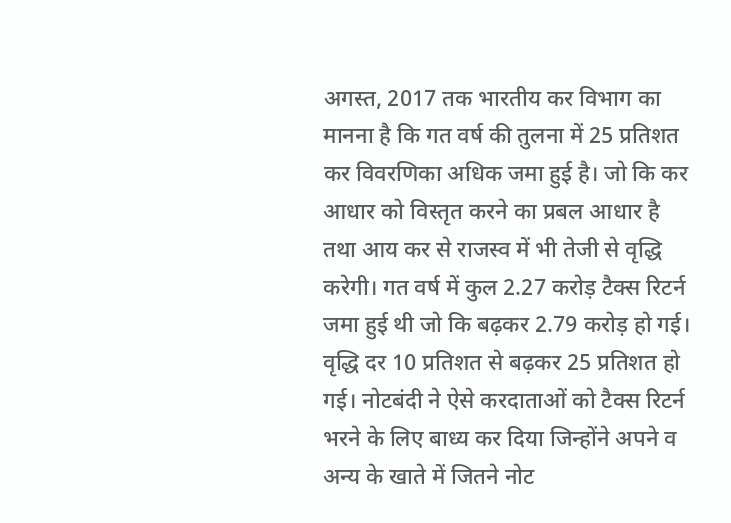अगस्त, 2017 तक भारतीय कर विभाग का मानना है कि गत वर्ष की तुलना में 25 प्रतिशत कर विवरणिका अधिक जमा हुई है। जो कि कर आधार को विस्तृत करने का प्रबल आधार है तथा आय कर से राजस्व में भी तेजी से वृद्धि करेगी। गत वर्ष में कुल 2.27 करोड़ टैक्स रिटर्न जमा हुई थी जो कि बढ़कर 2.79 करोड़ हो गई। वृद्धि दर 10 प्रतिशत से बढ़कर 25 प्रतिशत हो गई। नोटबंदी ने ऐसे करदाताओं को टैक्स रिटर्न भरने के लिए बाध्य कर दिया जिन्होंने अपने व अन्य के खाते में जितने नोट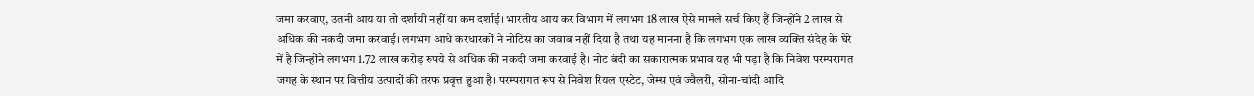जमा करवाए, उतनी आय या तो दर्शायी नहीं या कम दर्शाई। भारतीय आय कर विभाग में लगभग 18 लाख ऐसे मामले सर्च किए हैं जिन्होंने 2 लाख से अधिक की नकदी जमा करवाई। लगभग आधे करधारकों ने नोटिस का जवाब नहीं दिया है तथा यह मानना है कि लगभग एक लाख व्यक्ति संदेह के घेरे में है जिन्होंने लगभग 1.72 लाख करोड़ रुपये से अधिक की नकदी जमा करवाई है। नोट बंदी का सकारात्मक प्रभाव यह भी पड़ा है कि निवेश परम्परागत जगह के स्थान पर वित्तीय उत्पादों की तरफ प्रवृत्त हुआ है। परम्परागत रूप से निवेश रियल एस्टेट, जेम्स एवं ज्वैलरी, सोना-चांदी आदि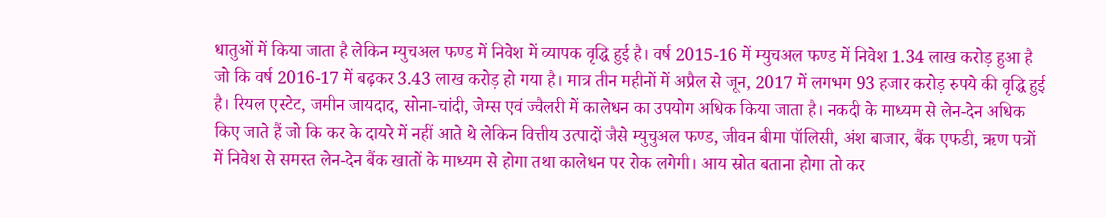धातुओं में किया जाता है लेकिन म्युचअल फण्ड में निवेश में व्यापक वृद्धि हुई है। वर्ष 2015-16 में म्युचअल फण्ड में निवेश 1.34 लाख करोड़ हुआ है जो कि वर्ष 2016-17 में बढ़कर 3.43 लाख करोड़ हो गया है। मात्र तीन महीनों में अप्रैल से जून, 2017 में लगभग 93 हजार करोड़ रुपये की वृद्धि हुई है। रियल एस्टेट, जमीन जायदाद, सोना-चांदी, जेम्स एवं ज्वैलरी में कालेधन का उपयोग अधिक किया जाता है। नकदी के माध्यम से लेन-देन अधिक किए जाते हैं जो कि कर के दायरे में नहीं आते थे लेकिन वित्तीय उत्पादों जैसे म्युचुअल फण्ड, जीवन बीमा पॉलिसी, अंश बाजार, बैंक एफडी, ऋण पत्रों में निवेश से समस्त लेन-देन बैंक खातों के माध्यम से होगा तथा कालेधन पर रोक लगेगी। आय स्रोत बताना होगा तो कर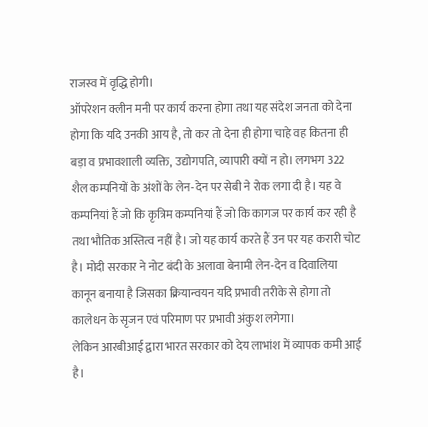राजस्व में वृद्धि होगी।
ऑपरेशन क्लीन मनी पर कार्य करना होगा तथा यह संदेश जनता को देना होगा कि यदि उनकी आय है, तो कर तो देना ही होगा चाहे वह कितना ही बड़ा व प्रभावशाली व्यक्ति, उद्योगपति, व्यापारी क्यों न हो। लगभग 322 शैल कम्पनियों के अंशों के लेन-देन पर सेबी ने रोक लगा दी है। यह वे कम्पनियां हैं जो कि कृत्रिम कम्पनियां हैं जो कि कागज पर कार्य कर रही है तथा भौतिक अस्तित्व नहीं है। जो यह कार्य करते हैं उन पर यह करारी चोट है। मोदी सरकार ने नोट बंदी के अलावा बेनामी लेन-देन व दिवालिया कानून बनाया है जिसका क्रियान्वयन यदि प्रभावी तरीके से होगा तो कालेधन के सृजन एवं परिमाण पर प्रभावी अंकुश लगेगा।
लेकिन आरबीआई द्वारा भारत सरकार को देय लाभांश में व्यापक कमी आई है।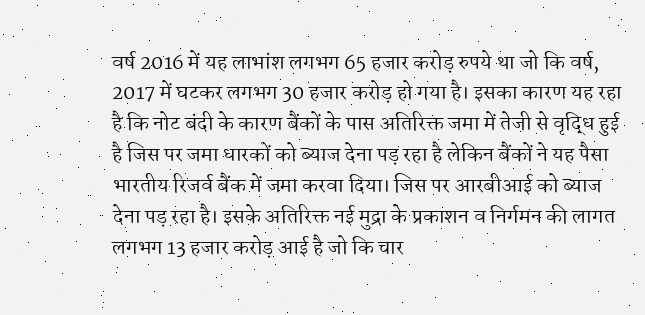वर्ष 2016 में यह लाभांश लगभग 65 हजार करोड़ रुपये था जो कि वर्ष, 2017 में घटकर लगभग 30 हजार करोड़ हो गया है। इसका कारण यह रहा है कि नोट बंदी के कारण बैंकों के पास अतिरिक्त जमा में तेजी से वृद्धि हुई है जिस पर जमा धारकों को ब्याज देना पड़ रहा है लेकिन बैंकों ने यह पैसा भारतीय रिजर्व बैंक में जमा करवा दिया। जिस पर आरबीआई को ब्याज देना पड़ रहा है। इसके अतिरिक्त नई मुद्रा के प्रकाशन व निर्गमन की लागत लगभग 13 हजार करोड़ आई है जो कि चार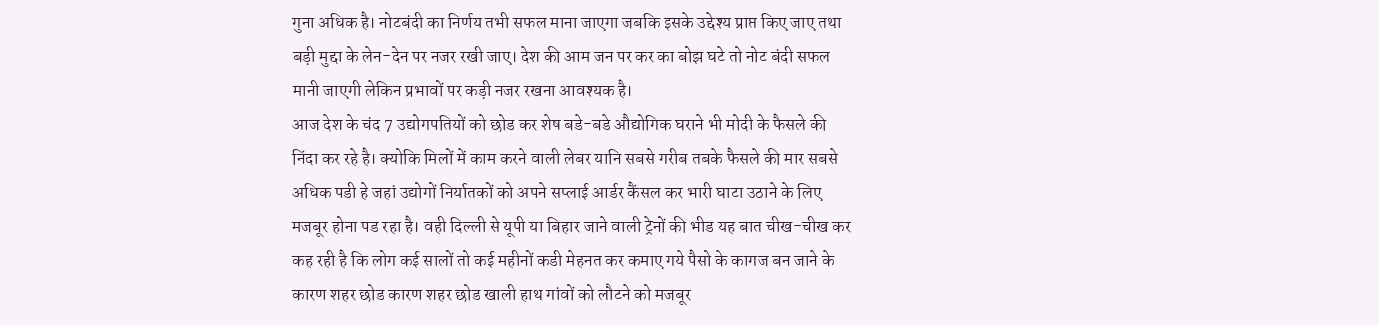गुना अधिक है। नोटबंदी का निर्णय तभी सफल माना जाएगा जबकि इसके उद्देश्य प्राप्त किए जाए तथा बड़ी मुद्दा के लेन-देन पर नजर रखी जाए। देश की आम जन पर कर का बोझ घटे तो नोट बंदी सफल मानी जाएगी लेकिन प्रभावों पर कड़ी नजर रखना आवश्यक है।
आज देश के चंद 7 उद्योगपतियों को छोड कर शेष बडे-बडे औद्योगिक घराने भी मोदी के फैसले की निंदा कर रहे है। क्योकि मिलों में काम करने वाली लेबर यानि सबसे गरीब तबके फैसले की मार सबसे अधिक पडी हे जहां उद्योगों निर्यातकों को अपने सप्लाई आर्डर कैंसल कर भारी घाटा उठाने के लिए मजबूर होना पड रहा है। वही दिल्ली से यूपी या बिहार जाने वाली ट्रेनों की भीड यह बात चीख-चीख कर कह रही है कि लोग कई सालों तो कई महीनों कडी मेहनत कर कमाए गये पैसो के कागज बन जाने के कारण शहर छोड कारण शहर छोड खाली हाथ गांवों को लौटने को मजबूर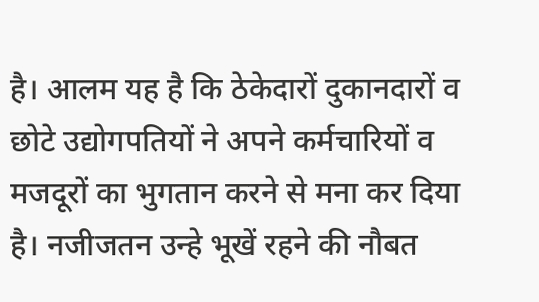है। आलम यह है कि ठेकेदारों दुकानदारों व छोटे उद्योगपतियों ने अपने कर्मचारियों व मजदूरों का भुगतान करने से मना कर दिया है। नजीजतन उन्हे भूखें रहने की नौबत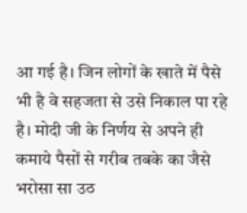आ गई है। जिन लोगों के खाते में पैसे भी है वे सहजता से उसे निकाल पा रहे है। मोदी जी के निर्णय से अपने ही कमाये पैसों से गरीब तबके का जैसे भरोसा सा उठ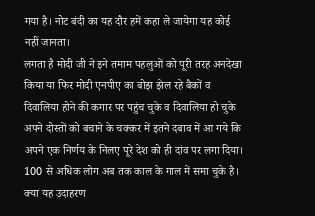गया है। नोट बंदी का यह दौर हमें कहा ले जायेगा यह कोई नहीं जानता।
लगता है मोदी जी ने इने तमाम पहलुओं को पूरी तरह अनदेखा किया या फिर मोदी एनपीए का बोझ झेल रहे बैकों व दिवालिया होने की कगार पर पहुंच चुके व दिवालिया हो चुके अपने दोस्तों को बचाने के चक्कर में इतने दबाव में आ गये कि अपने एक निर्णय के निलए पूरे देश को ही दांव पर लगा दिया। 100 से अधिक लोग अब तक काल के गाल में समा चुके है। क्या यह उदाहरण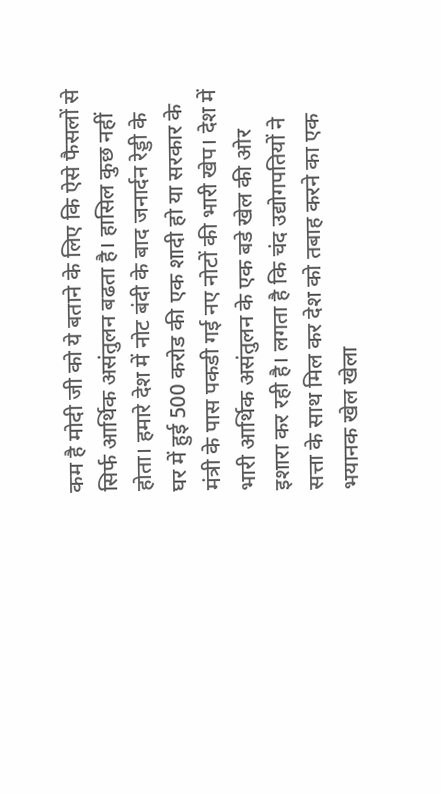कम है मोदी जी को ये बताने के लिए कि ऐसे फैसलों से सिर्फ आर्थिक असंतुलन बढता है। हासिल कुछ नहीं होता। हमारे देश में नोट बंदी के बाद जनार्दन रेड्डी के घर में हुई 500 करोड की एक शादी हो या सरकार के मंत्री के पास पकडी गई नए नोटों की भारी खेप। देश में भारी आर्थिक असंतुलन के एक बडे खेल की ओर इशारा कर रही है। लगता है कि चंद उद्योगपतियों ने सत्ता के साथ मिल कर देश को तबाह करने का एक भयानक खेल खेला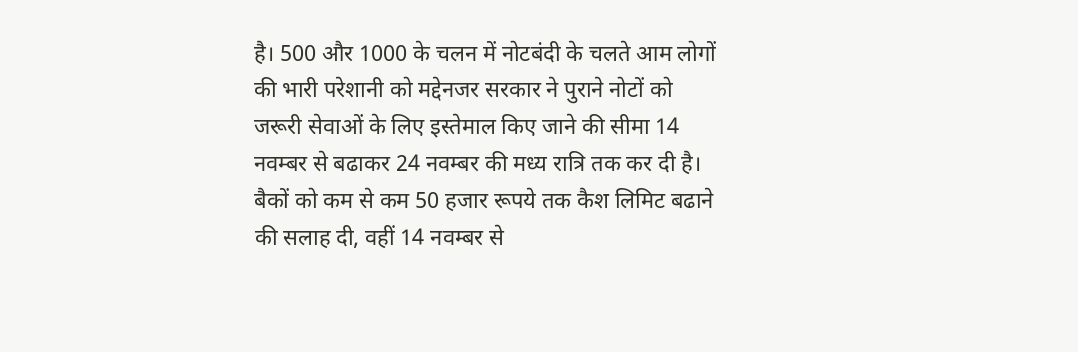है। 500 और 1000 के चलन में नोटबंदी के चलते आम लोगों की भारी परेशानी को मद्देनजर सरकार ने पुराने नोटों को जरूरी सेवाओं के लिए इस्तेमाल किए जाने की सीमा 14 नवम्बर से बढाकर 24 नवम्बर की मध्य रात्रि तक कर दी है। बैकों को कम से कम 50 हजार रूपये तक कैश लिमिट बढाने की सलाह दी, वहीं 14 नवम्बर से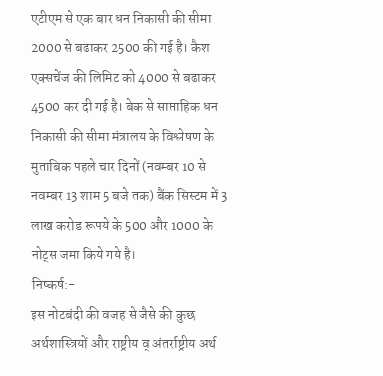एटीएम से एक बार धन निकासी की सीमा 2000 से बढाकर 2500 की गई है। कैश एक्सचेंज की लिमिट को 4000 से बढाकर 4500 कर दी गई है। बेक से साप्ताहिक धन निकासी की सीमा मंत्रालय के विश्लेषण के मुताबिक पहले चार दिनों (नवम्बर 10 से नवम्बर 13 शाम 5 बजे तक) बैंक सिस्टम में 3 लाख करोड रूपये के 500 और 1000 के नोट्स जमा किये गये है।
निष्कर्ष:-
इस नोटबंदी की वजह से जैसे की कुछ अर्थशास्त्रियों और राष्ट्रीय व् अंतर्राष्ट्रीय अर्थ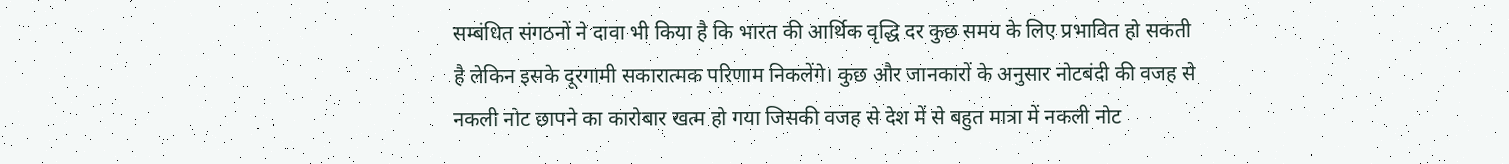सम्बंधित संगठनों ने दावा भी किया है कि भारत की आर्थिक वृद्धि दर कुछ समय के लिए प्रभावित हो सकती है लेकिन इसके दूरगामी सकारात्मक परिणाम निकलेंगे। कुछ और जानकारों के अनुसार नोटबंदी की वजह से नकली नोट छापने का कारोबार खत्म हो गया जिसकी वजह से देश में से बहुत मात्रा में नकली नोट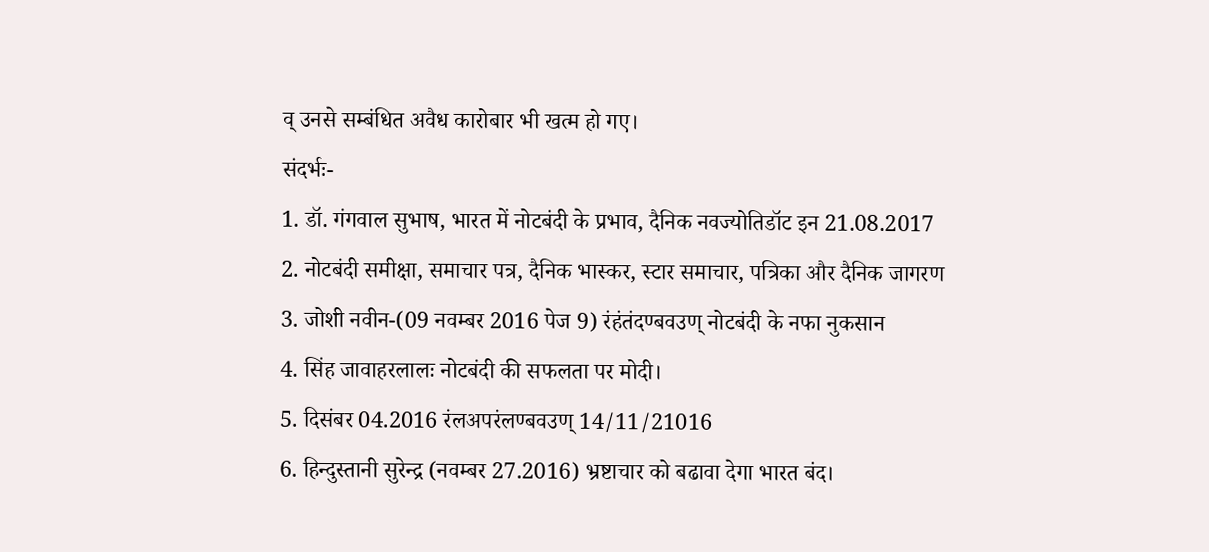व् उनसे सम्बंधित अवैध कारोबार भी खत्म हो गए।
संदर्भः-
1. डॉ. गंगवाल सुभाष, भारत में नोटबंदी के प्रभाव, दैनिक नवज्योतिडॉट इन 21.08.2017
2. नोटबंदी समीक्षा, समाचार पत्र, दैनिक भास्कर, स्टार समाचार, पत्रिका और दैनिक जागरण
3. जोशी नवीन-(09 नवम्बर 2016 पेज 9) रंहंतंदण्बवउण् नोटबंदी के नफा नुकसान
4. सिंह जावाहरलालः नोटबंदी की सफलता पर मोदी।
5. दिसंबर 04.2016 रंलअपरंलण्बवउण् 14/11/21016
6. हिन्दुस्तानी सुरेन्द्र (नवम्बर 27.2016) भ्रष्टाचार को बढावा देगा भारत बंद।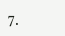7.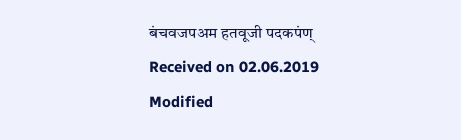बंचवजपअम हतवूजी पदकपंण्
Received on 02.06.2019 Modified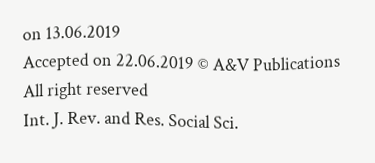on 13.06.2019
Accepted on 22.06.2019 © A&V Publications All right reserved
Int. J. Rev. and Res. Social Sci.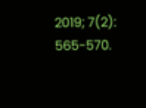2019; 7(2): 565-570.